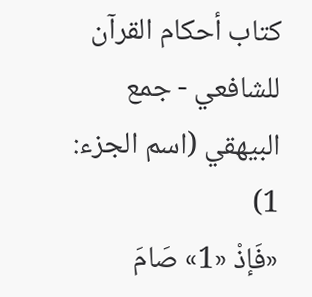كتاب أحكام القرآن للشافعي - جمع البيهقي (اسم الجزء: 1)
«فَإذْ «1» صَامَ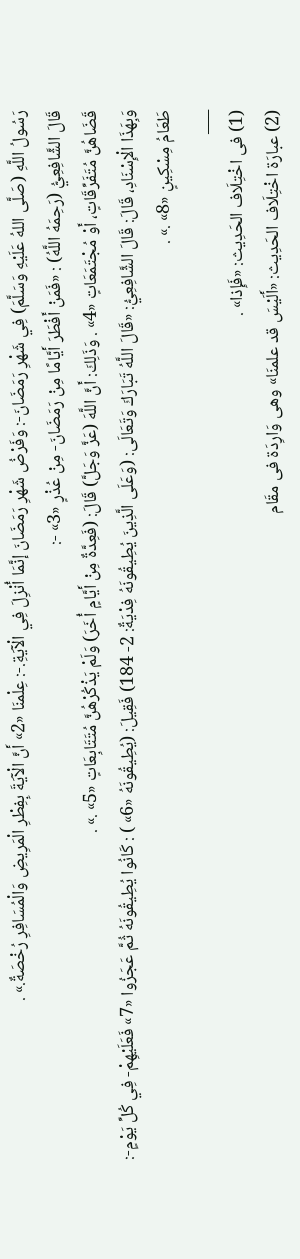رَسُولُ اللَّهِ (صَلَّى اللهُ عَلَيْهِ وَسَلَّمَ) فِي شَهْرِ رَمَضَانَ-: وَفَرْضُ شَهْرِ رَمَضَانَ إنَّمَا أُنْزِلَ فِي الْآيَةِ.-: عِلْمنَا «2» أَنَّ الْآيَةَ بِفِطْرِ الْمَرِيضِ وَالْمُسَافِرِ رُخْصَةٌ.» .
قَالَ الشَّافِعِيُّ (رَحِمَهُ اللَّهُ) : «فَمَنْ أَفْطَرَ أَيَّامًا مِنْ رَمَضَانَ- مِنْ عُذْرٍ «3» -:
قَضَاهُنَّ مُتَفَرِّقَاتٍ، أَوْ مُجْتَمَعَاتٍ «4» . وَذَلِكَ: أَنَّ اللَّهَ (عَزَّ وَجَلَّ) قَالَ: (فَعِدَّةٌ مِنْ أَيَّامٍ أُخَرَ) وَلَمْ يَذْكُرْهُنَّ مُتَتَابِعَاتٍ «5» .» .
وَبِهَذَا الْإِسْنَادِ، قَالَ: قَالَ الشَّافِعِيُّ: «قَالَ اللَّهُ تَبَارَكَ وَتَعَالَى: (وَعَلَى الَّذِينَ يُطِيقُونَهُ فِدْيَةٌ: 2- 184) فَقِيلَ: (يُطِيقُونَهُ «6» ) : كَانُوا يُطِيقُونَهُ ثُمَّ عَجَزُوا «7» فَعَلَيْهِمْ- فِي كُلِّ يَوْمٍ-: طَعَامُ مِسْكِينٍ «8» .» .
___
(1) فى اخْتِلَاف الحَدِيث: «فَإِذا» .
(2) عبارَة اخْتِلَاف الحَدِيث: «أَلَيْسَ قد علمنَا» وهى وَارِدَة فى مقَام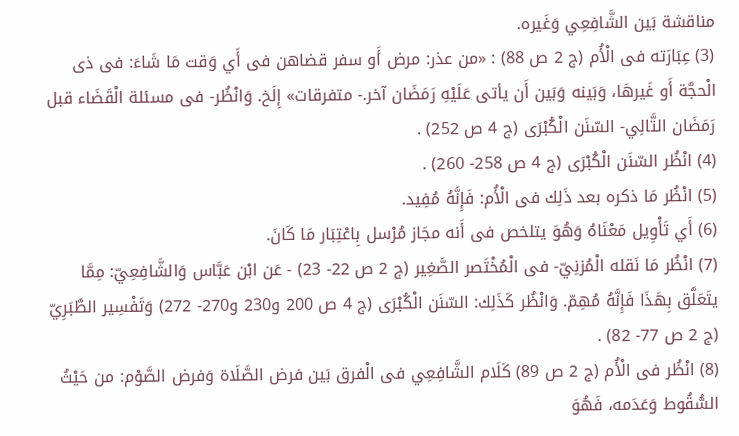مناقشة بَين الشَّافِعِي وَغَيره.
(3) عِبَارَته فى الْأُم (ج 2 ص 88) : «من عذر: مرض أَو سفر قضاهن فى أَي وَقت مَا شَاءَ: فى ذى الْحجَّة أَو غَيرهَا، وَبَينه وَبَين أَن يأتى عَلَيْهِ رَمَضَان آخر.- متفرقات» إِلَخ. وَانْظُر- فى مسئلة الْقَضَاء قبل رَمَضَان التَّالِي- السّنَن الْكُبْرَى (ج 4 ص 252) .
(4) انْظُر السّنَن الْكُبْرَى (ج 4 ص 258- 260) .
(5) انْظُر مَا ذكره بعد ذَلِك فى الْأُم: فَإِنَّهُ مُفِيد.
(6) أَي تَأْوِيل مَعْنَاهُ وَهُوَ يتلخص فى أَنه مجَاز مُرْسل بِاعْتِبَار مَا كَانَ.
(7) انْظُر مَا نَقله الْمُزنِيّ- فى الْمُخْتَصر الصَّغِير (ج 2 ص 22- 23) - عَن ابْن عَبَّاس وَالشَّافِعِيّ: مِمَّا يتَعَلَّق بِهَذَا فَإِنَّهُ مُهِمّ. وَانْظُر كَذَلِك: السّنَن الْكُبْرَى (ج 4 ص 200 و230 و270- 272) وَتَفْسِير الطَّبَرِيّ (ج 2 ص 77- 82) .
(8) انْظُر فى الْأُم (ج 2 ص 89) كَلَام الشَّافِعِي فى الْفرق بَين فرض الصَّلَاة وَفرض الصَّوْم: من حَيْثُ السُّقُوط وَعَدَمه، فَهُوَ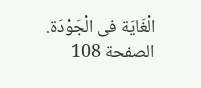الْغَايَة فى الْجَوْدَة.
الصفحة 108